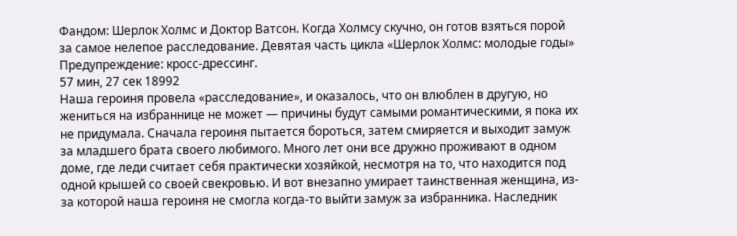Фандом: Шерлок Холмс и Доктор Ватсон. Когда Холмсу скучно, он готов взяться порой за самое нелепое расследование. Девятая часть цикла «Шерлок Холмс: молодые годы» Предупреждение: кросс-дрессинг.
57 мин, 27 сек 18992
Наша героиня провела «расследование», и оказалось, что он влюблен в другую, но жениться на избраннице не может — причины будут самыми романтическими, я пока их не придумала. Сначала героиня пытается бороться, затем смиряется и выходит замуж за младшего брата своего любимого. Много лет они все дружно проживают в одном доме, где леди считает себя практически хозяйкой, несмотря на то, что находится под одной крышей со своей свекровью. И вот внезапно умирает таинственная женщина, из-за которой наша героиня не смогла когда-то выйти замуж за избранника. Наследник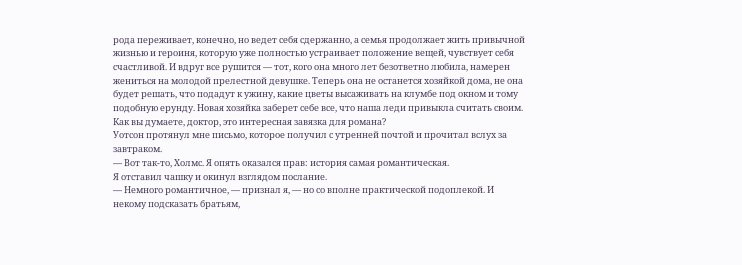рода переживает, конечно, но ведет себя сдержанно, а семья продолжает жить привычной жизнью и героиня, которую уже полностью устраивает положение вещей, чувствует себя счастливой. И вдруг все рушится — тот, кого она много лет безответно любила, намерен жениться на молодой прелестной девушке. Теперь она не останется хозяйкой дома, не она будет решать, что подадут к ужину, какие цветы высаживать на клумбе под окном и тому подобную ерунду. Новая хозяйка заберет себе все, что наша леди привыкла считать своим.
Как вы думаете, доктор, это интересная завязка для романа?
Уотсон протянул мне письмо, которое получил с утренней почтой и прочитал вслух за завтраком.
— Вот так-то, Холмс. Я опять оказался прав: история самая романтическая.
Я отставил чашку и окинул взглядом послание.
— Немного романтичное, — признал я, — но со вполне практической подоплекой. И некому подсказать братьям,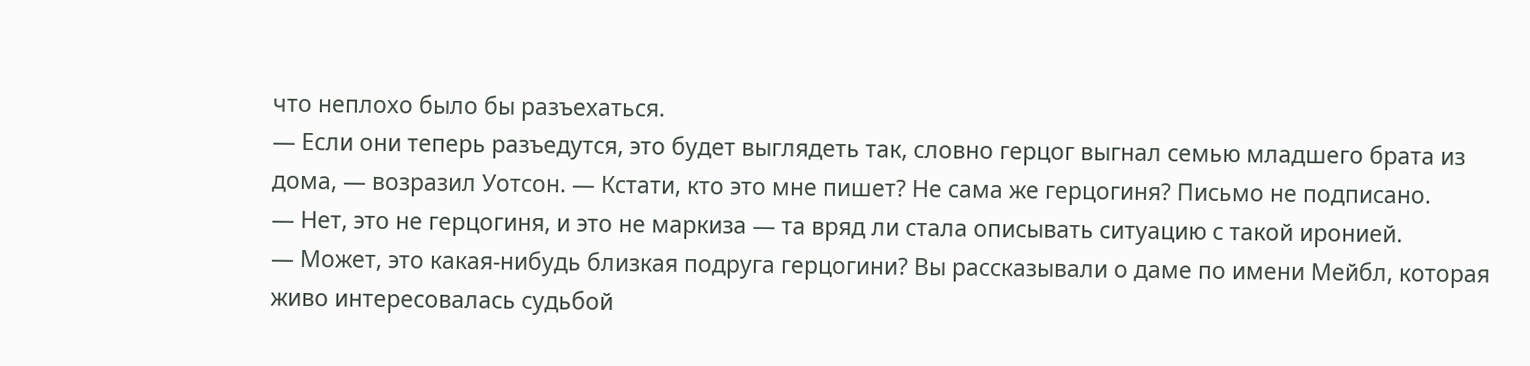что неплохо было бы разъехаться.
— Если они теперь разъедутся, это будет выглядеть так, словно герцог выгнал семью младшего брата из дома, — возразил Уотсон. — Кстати, кто это мне пишет? Не сама же герцогиня? Письмо не подписано.
— Нет, это не герцогиня, и это не маркиза — та вряд ли стала описывать ситуацию с такой иронией.
— Может, это какая-нибудь близкая подруга герцогини? Вы рассказывали о даме по имени Мейбл, которая живо интересовалась судьбой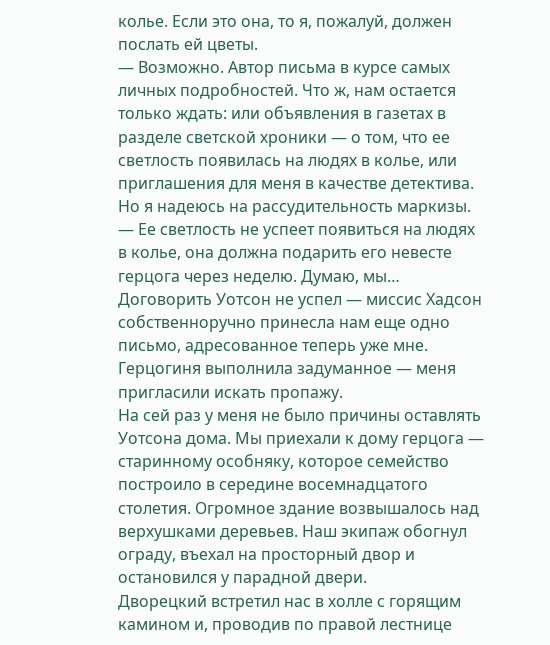колье. Если это она, то я, пожалуй, должен послать ей цветы.
— Возможно. Автор письма в курсе самых личных подробностей. Что ж, нам остается только ждать: или объявления в газетах в разделе светской хроники — о том, что ее светлость появилась на людях в колье, или приглашения для меня в качестве детектива. Но я надеюсь на рассудительность маркизы.
— Ее светлость не успеет появиться на людях в колье, она должна подарить его невесте герцога через неделю. Думаю, мы…
Договорить Уотсон не успел — миссис Хадсон собственноручно принесла нам еще одно письмо, адресованное теперь уже мне. Герцогиня выполнила задуманное — меня пригласили искать пропажу.
На сей раз у меня не было причины оставлять Уотсона дома. Мы приехали к дому герцога — старинному особняку, которое семейство построило в середине восемнадцатого столетия. Огромное здание возвышалось над верхушками деревьев. Наш экипаж обогнул ограду, въехал на просторный двор и остановился у парадной двери.
Дворецкий встретил нас в холле с горящим камином и, проводив по правой лестнице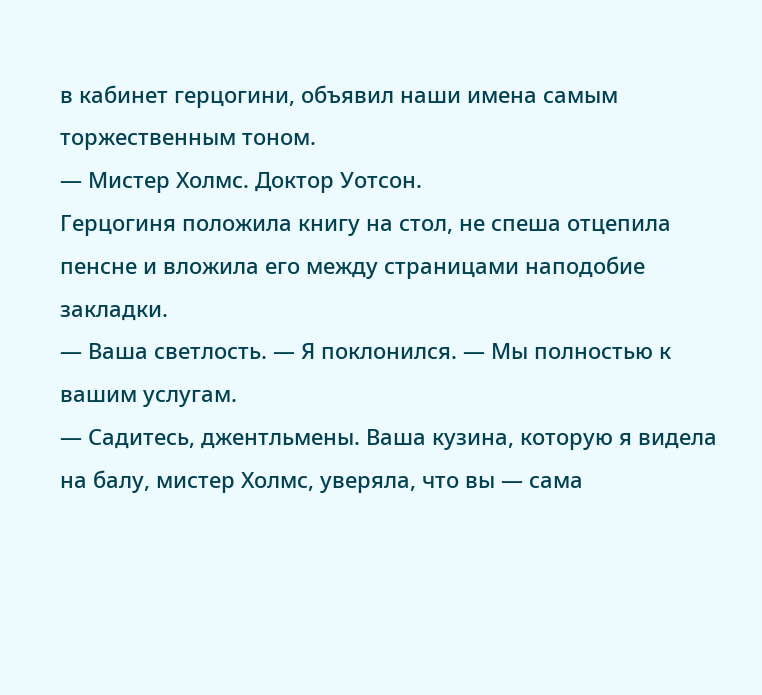в кабинет герцогини, объявил наши имена самым торжественным тоном.
— Мистер Холмс. Доктор Уотсон.
Герцогиня положила книгу на стол, не спеша отцепила пенсне и вложила его между страницами наподобие закладки.
— Ваша светлость. — Я поклонился. — Мы полностью к вашим услугам.
— Садитесь, джентльмены. Ваша кузина, которую я видела на балу, мистер Холмс, уверяла, что вы — сама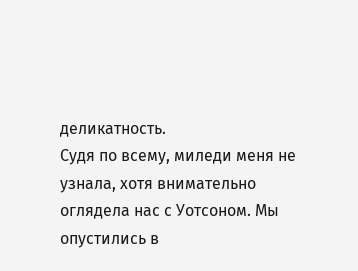деликатность.
Судя по всему, миледи меня не узнала, хотя внимательно оглядела нас с Уотсоном. Мы опустились в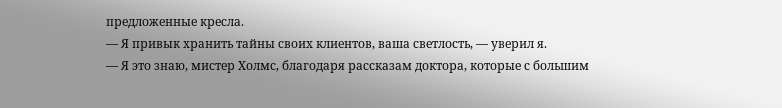предложенные кресла.
— Я привык хранить тайны своих клиентов, ваша светлость, — уверил я.
— Я это знаю, мистер Холмс, благодаря рассказам доктора, которые с большим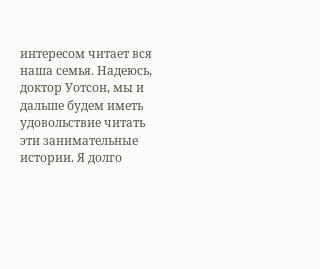интересом читает вся наша семья. Надеюсь, доктор Уотсон, мы и дальше будем иметь удовольствие читать эти занимательные истории. Я долго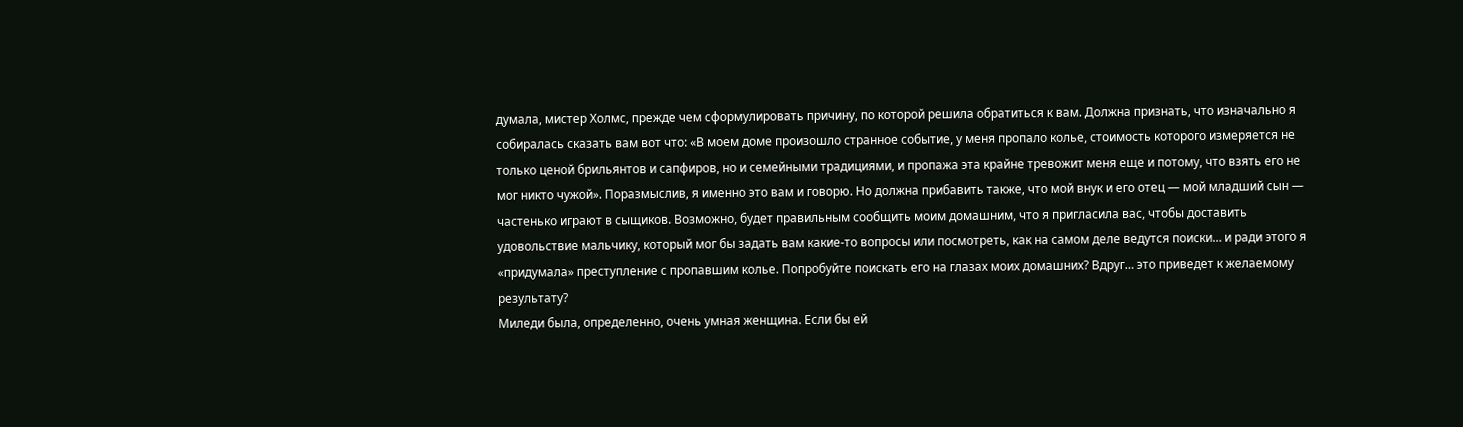думала, мистер Холмс, прежде чем сформулировать причину, по которой решила обратиться к вам. Должна признать, что изначально я собиралась сказать вам вот что: «В моем доме произошло странное событие, у меня пропало колье, стоимость которого измеряется не только ценой брильянтов и сапфиров, но и семейными традициями, и пропажа эта крайне тревожит меня еще и потому, что взять его не мог никто чужой». Поразмыслив, я именно это вам и говорю. Но должна прибавить также, что мой внук и его отец — мой младший сын — частенько играют в сыщиков. Возможно, будет правильным сообщить моим домашним, что я пригласила вас, чтобы доставить удовольствие мальчику, который мог бы задать вам какие-то вопросы или посмотреть, как на самом деле ведутся поиски… и ради этого я «придумала» преступление с пропавшим колье. Попробуйте поискать его на глазах моих домашних? Вдруг… это приведет к желаемому результату?
Миледи была, определенно, очень умная женщина. Если бы ей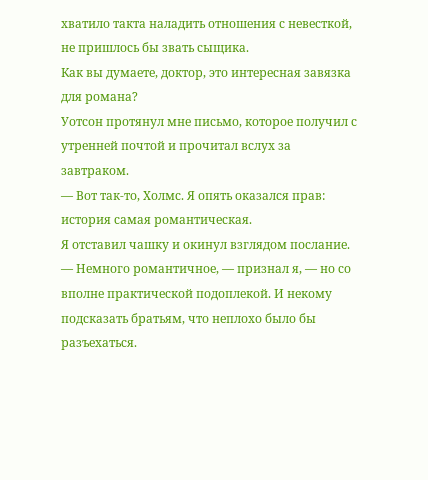хватило такта наладить отношения с невесткой, не пришлось бы звать сыщика.
Как вы думаете, доктор, это интересная завязка для романа?
Уотсон протянул мне письмо, которое получил с утренней почтой и прочитал вслух за завтраком.
— Вот так-то, Холмс. Я опять оказался прав: история самая романтическая.
Я отставил чашку и окинул взглядом послание.
— Немного романтичное, — признал я, — но со вполне практической подоплекой. И некому подсказать братьям, что неплохо было бы разъехаться.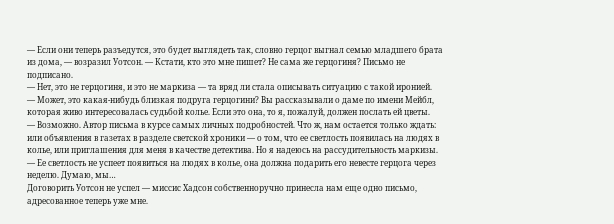— Если они теперь разъедутся, это будет выглядеть так, словно герцог выгнал семью младшего брата из дома, — возразил Уотсон. — Кстати, кто это мне пишет? Не сама же герцогиня? Письмо не подписано.
— Нет, это не герцогиня, и это не маркиза — та вряд ли стала описывать ситуацию с такой иронией.
— Может, это какая-нибудь близкая подруга герцогини? Вы рассказывали о даме по имени Мейбл, которая живо интересовалась судьбой колье. Если это она, то я, пожалуй, должен послать ей цветы.
— Возможно. Автор письма в курсе самых личных подробностей. Что ж, нам остается только ждать: или объявления в газетах в разделе светской хроники — о том, что ее светлость появилась на людях в колье, или приглашения для меня в качестве детектива. Но я надеюсь на рассудительность маркизы.
— Ее светлость не успеет появиться на людях в колье, она должна подарить его невесте герцога через неделю. Думаю, мы…
Договорить Уотсон не успел — миссис Хадсон собственноручно принесла нам еще одно письмо, адресованное теперь уже мне.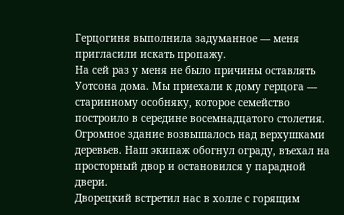Герцогиня выполнила задуманное — меня пригласили искать пропажу.
На сей раз у меня не было причины оставлять Уотсона дома. Мы приехали к дому герцога — старинному особняку, которое семейство построило в середине восемнадцатого столетия. Огромное здание возвышалось над верхушками деревьев. Наш экипаж обогнул ограду, въехал на просторный двор и остановился у парадной двери.
Дворецкий встретил нас в холле с горящим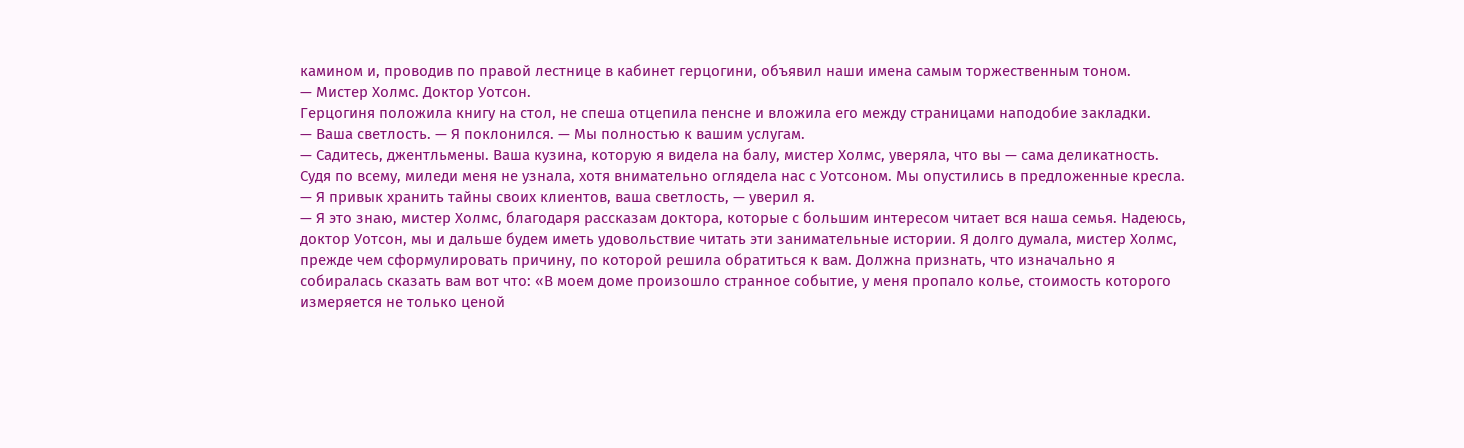камином и, проводив по правой лестнице в кабинет герцогини, объявил наши имена самым торжественным тоном.
— Мистер Холмс. Доктор Уотсон.
Герцогиня положила книгу на стол, не спеша отцепила пенсне и вложила его между страницами наподобие закладки.
— Ваша светлость. — Я поклонился. — Мы полностью к вашим услугам.
— Садитесь, джентльмены. Ваша кузина, которую я видела на балу, мистер Холмс, уверяла, что вы — сама деликатность.
Судя по всему, миледи меня не узнала, хотя внимательно оглядела нас с Уотсоном. Мы опустились в предложенные кресла.
— Я привык хранить тайны своих клиентов, ваша светлость, — уверил я.
— Я это знаю, мистер Холмс, благодаря рассказам доктора, которые с большим интересом читает вся наша семья. Надеюсь, доктор Уотсон, мы и дальше будем иметь удовольствие читать эти занимательные истории. Я долго думала, мистер Холмс, прежде чем сформулировать причину, по которой решила обратиться к вам. Должна признать, что изначально я собиралась сказать вам вот что: «В моем доме произошло странное событие, у меня пропало колье, стоимость которого измеряется не только ценой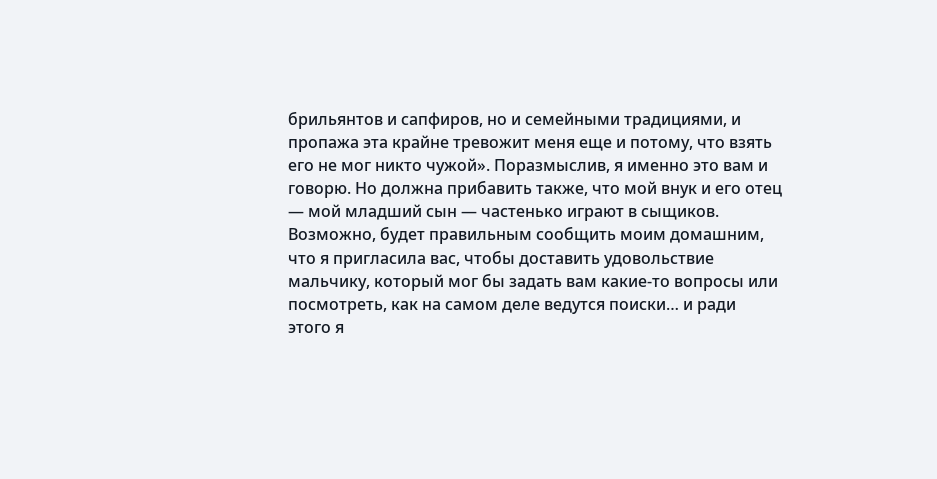брильянтов и сапфиров, но и семейными традициями, и пропажа эта крайне тревожит меня еще и потому, что взять его не мог никто чужой». Поразмыслив, я именно это вам и говорю. Но должна прибавить также, что мой внук и его отец — мой младший сын — частенько играют в сыщиков. Возможно, будет правильным сообщить моим домашним, что я пригласила вас, чтобы доставить удовольствие мальчику, который мог бы задать вам какие-то вопросы или посмотреть, как на самом деле ведутся поиски… и ради этого я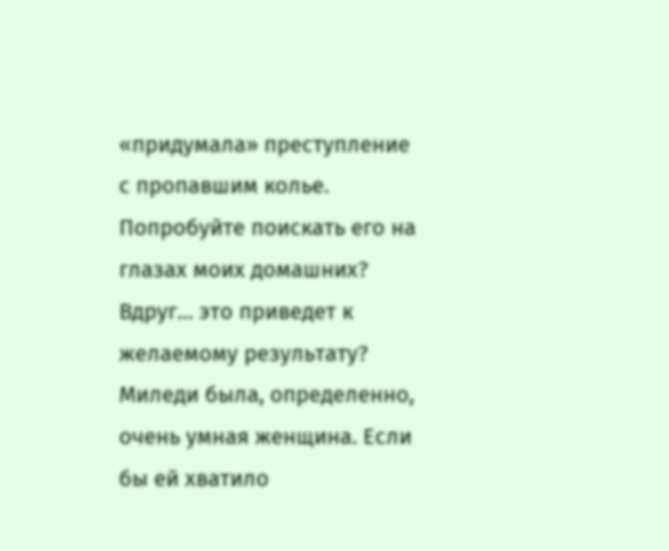«придумала» преступление с пропавшим колье. Попробуйте поискать его на глазах моих домашних? Вдруг… это приведет к желаемому результату?
Миледи была, определенно, очень умная женщина. Если бы ей хватило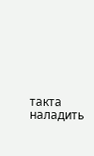такта наладить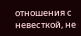отношения с невесткой, не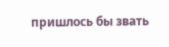пришлось бы звать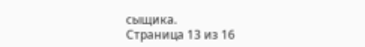сыщика.
Страница 13 из 16